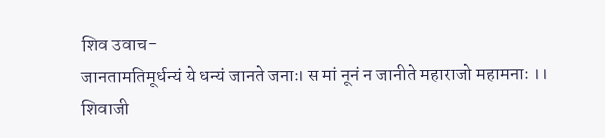शिव उवाच-
जानतामतिमूर्धन्यं ये धन्यं जानते जनाः। स मां नूनं न जानीते महाराजो महामनाः ।।
शिवाजी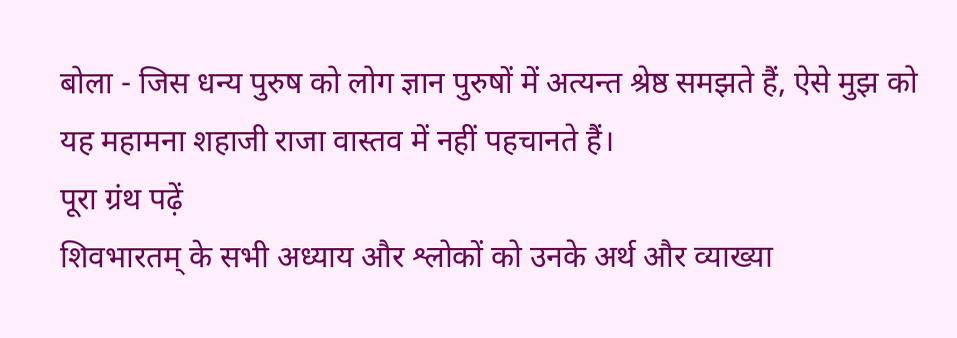बोला - जिस धन्य पुरुष को लोग ज्ञान पुरुषों में अत्यन्त श्रेष्ठ समझते हैं, ऐसे मुझ को यह महामना शहाजी राजा वास्तव में नहीं पहचानते हैं।
पूरा ग्रंथ पढ़ें
शिवभारतम् के सभी अध्याय और श्लोकों को उनके अर्थ और व्याख्या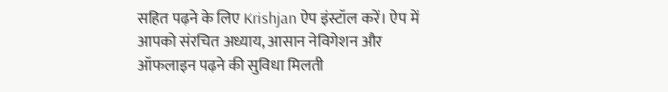सहित पढ़ने के लिए Krishjan ऐप इंस्टॉल करें। ऐप में आपको संरचित अध्याय, आसान नेविगेशन और ऑफलाइन पढ़ने की सुविधा मिलती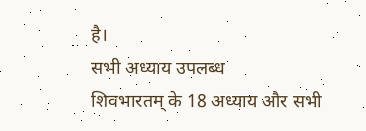है।
सभी अध्याय उपलब्ध
शिवभारतम् के 18 अध्याय और सभी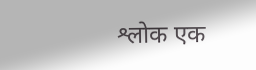श्लोक एक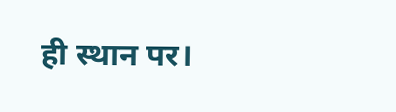ही स्थान पर।